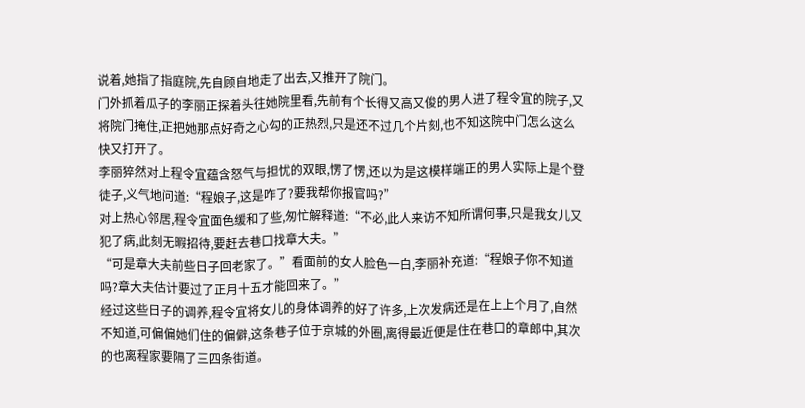说着,她指了指庭院,先自顾自地走了出去,又推开了院门。
门外抓着瓜子的李丽正探着头往她院里看,先前有个长得又高又俊的男人进了程令宜的院子,又将院门掩住,正把她那点好奇之心勾的正热烈,只是还不过几个片刻,也不知这院中门怎么这么快又打开了。
李丽猝然对上程令宜蕴含怒气与担忧的双眼,愣了愣,还以为是这模样端正的男人实际上是个登徒子,义气地问道:“程娘子,这是咋了?要我帮你报官吗?”
对上热心邻居,程令宜面色缓和了些,匆忙解释道:“不必,此人来访不知所谓何事,只是我女儿又犯了病,此刻无暇招待,要赶去巷口找章大夫。”
“可是章大夫前些日子回老家了。”看面前的女人脸色一白,李丽补充道:“程娘子你不知道吗?章大夫估计要过了正月十五才能回来了。”
经过这些日子的调养,程令宜将女儿的身体调养的好了许多,上次发病还是在上上个月了,自然不知道,可偏偏她们住的偏僻,这条巷子位于京城的外圈,离得最近便是住在巷口的章郎中,其次的也离程家要隔了三四条街道。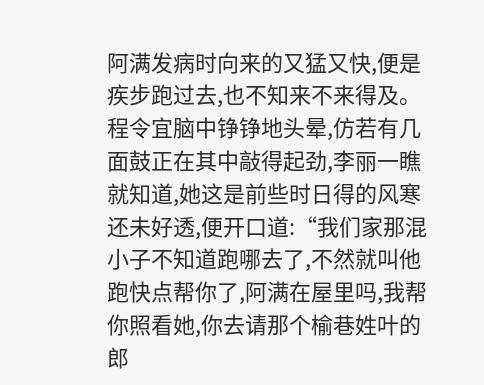阿满发病时向来的又猛又快,便是疾步跑过去,也不知来不来得及。
程令宜脑中铮铮地头晕,仿若有几面鼓正在其中敲得起劲,李丽一瞧就知道,她这是前些时日得的风寒还未好透,便开口道:“我们家那混小子不知道跑哪去了,不然就叫他跑快点帮你了,阿满在屋里吗,我帮你照看她,你去请那个榆巷姓叶的郎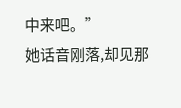中来吧。”
她话音刚落,却见那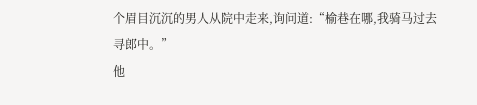个眉目沉沉的男人从院中走来,询问道:“榆巷在哪,我骑马过去寻郎中。”
他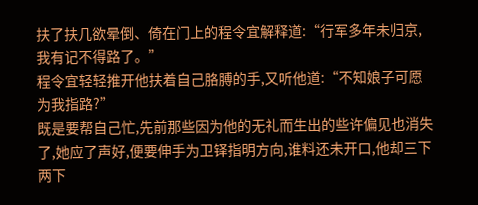扶了扶几欲晕倒、倚在门上的程令宜解释道:“行军多年未归京,我有记不得路了。”
程令宜轻轻推开他扶着自己胳膊的手,又听他道:“不知娘子可愿为我指路?”
既是要帮自己忙,先前那些因为他的无礼而生出的些许偏见也消失了,她应了声好,便要伸手为卫铎指明方向,谁料还未开口,他却三下两下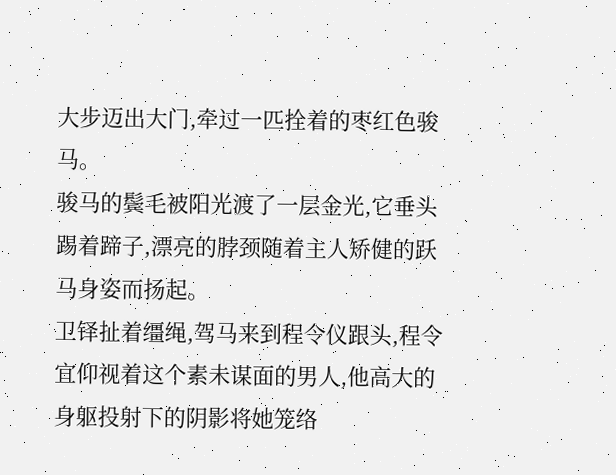大步迈出大门,牵过一匹拴着的枣红色骏马。
骏马的鬓毛被阳光渡了一层金光,它垂头踢着蹄子,漂亮的脖颈随着主人矫健的跃马身姿而扬起。
卫铎扯着缰绳,驾马来到程令仪跟头,程令宜仰视着这个素未谋面的男人,他高大的身躯投射下的阴影将她笼络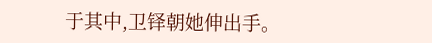于其中,卫铎朝她伸出手。